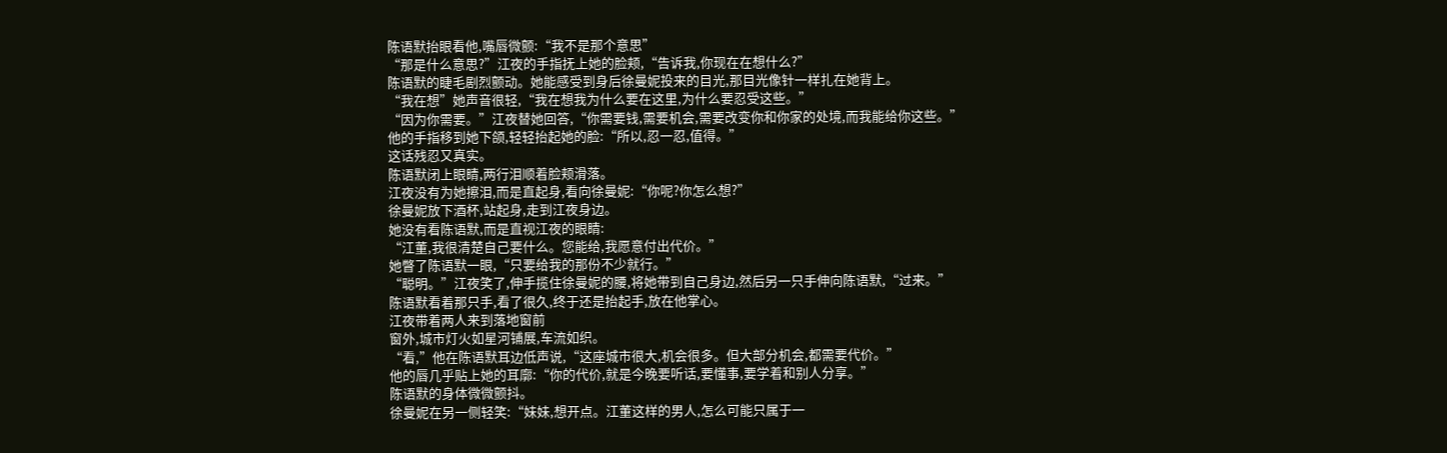陈语默抬眼看他,嘴唇微颤:“我不是那个意思”
“那是什么意思?”江夜的手指抚上她的脸颊,“告诉我,你现在在想什么?”
陈语默的睫毛剧烈颤动。她能感受到身后徐曼妮投来的目光,那目光像针一样扎在她背上。
“我在想”她声音很轻,“我在想我为什么要在这里,为什么要忍受这些。”
“因为你需要。”江夜替她回答,“你需要钱,需要机会,需要改变你和你家的处境,而我能给你这些。”
他的手指移到她下颌,轻轻抬起她的脸:“所以,忍一忍,值得。”
这话残忍又真实。
陈语默闭上眼睛,两行泪顺着脸颊滑落。
江夜没有为她擦泪,而是直起身,看向徐曼妮:“你呢?你怎么想?”
徐曼妮放下酒杯,站起身,走到江夜身边。
她没有看陈语默,而是直视江夜的眼睛:
“江董,我很清楚自己要什么。您能给,我愿意付出代价。”
她瞥了陈语默一眼,“只要给我的那份不少就行。”
“聪明。”江夜笑了,伸手揽住徐曼妮的腰,将她带到自己身边,然后另一只手伸向陈语默,“过来。”
陈语默看着那只手,看了很久,终于还是抬起手,放在他掌心。
江夜带着两人来到落地窗前
窗外,城市灯火如星河铺展,车流如织。
“看,”他在陈语默耳边低声说,“这座城市很大,机会很多。但大部分机会,都需要代价。”
他的唇几乎贴上她的耳廓:“你的代价,就是今晚要听话,要懂事,要学着和别人分享。”
陈语默的身体微微颤抖。
徐曼妮在另一侧轻笑:“妹妹,想开点。江董这样的男人,怎么可能只属于一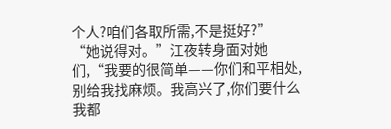个人?咱们各取所需,不是挺好?”
“她说得对。”江夜转身面对她们,“我要的很简单——你们和平相处,别给我找麻烦。我高兴了,你们要什么我都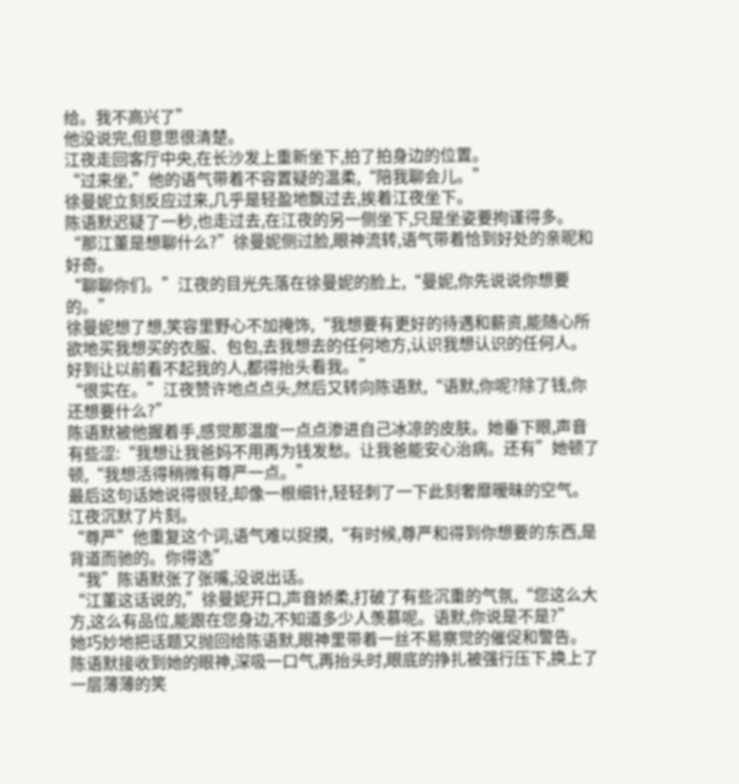给。我不高兴了”
他没说完,但意思很清楚。
江夜走回客厅中央,在长沙发上重新坐下,拍了拍身边的位置。
“过来坐,”他的语气带着不容置疑的温柔,“陪我聊会儿。”
徐曼妮立刻反应过来,几乎是轻盈地飘过去,挨着江夜坐下。
陈语默迟疑了一秒,也走过去,在江夜的另一侧坐下,只是坐姿要拘谨得多。
“那江董是想聊什么?”徐曼妮侧过脸,眼神流转,语气带着恰到好处的亲昵和好奇。
“聊聊你们。”江夜的目光先落在徐曼妮的脸上,“曼妮,你先说说你想要的。”
徐曼妮想了想,笑容里野心不加掩饰,“我想要有更好的待遇和薪资,能随心所欲地买我想买的衣服、包包,去我想去的任何地方,认识我想认识的任何人。好到让以前看不起我的人,都得抬头看我。”
“很实在。”江夜赞许地点点头,然后又转向陈语默,“语默,你呢?除了钱,你还想要什么?”
陈语默被他握着手,感觉那温度一点点渗进自己冰凉的皮肤。她垂下眼,声音有些涩:“我想让我爸妈不用再为钱发愁。让我爸能安心治病。还有”她顿了顿,“我想活得稍微有尊严一点。”
最后这句话她说得很轻,却像一根细针,轻轻刺了一下此刻奢靡暧昧的空气。
江夜沉默了片刻。
“尊严”他重复这个词,语气难以捉摸,“有时候,尊严和得到你想要的东西,是背道而驰的。你得选”
“我”陈语默张了张嘴,没说出话。
“江董这话说的,”徐曼妮开口,声音娇柔,打破了有些沉重的气氛,“您这么大方,这么有品位,能跟在您身边,不知道多少人羡慕呢。语默,你说是不是?”
她巧妙地把话题又抛回给陈语默,眼神里带着一丝不易察觉的催促和警告。
陈语默接收到她的眼神,深吸一口气,再抬头时,眼底的挣扎被强行压下,换上了一层薄薄的笑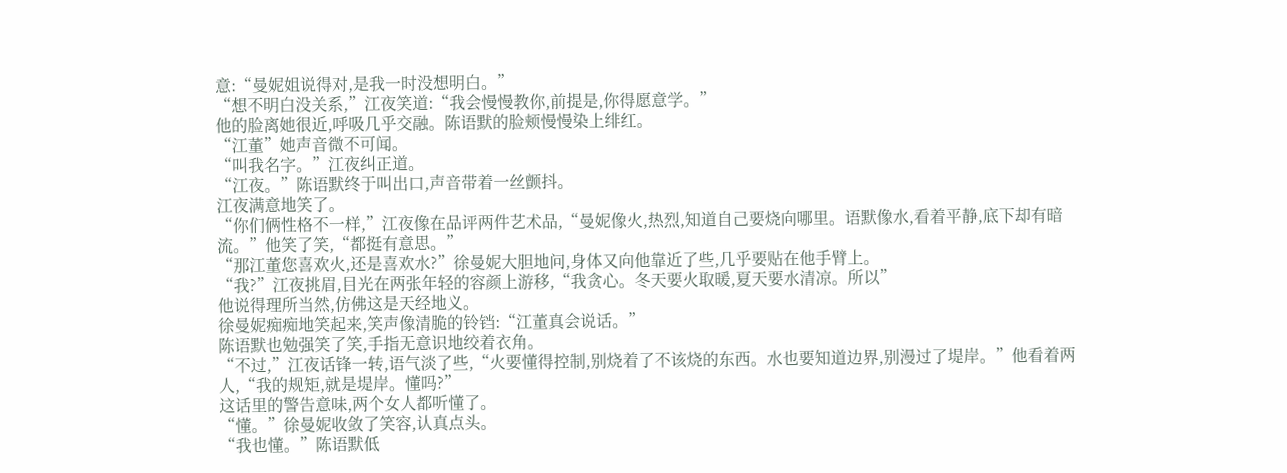意:“曼妮姐说得对,是我一时没想明白。”
“想不明白没关系,”江夜笑道:“我会慢慢教你,前提是,你得愿意学。”
他的脸离她很近,呼吸几乎交融。陈语默的脸颊慢慢染上绯红。
“江董”她声音微不可闻。
“叫我名字。”江夜纠正道。
“江夜。”陈语默终于叫出口,声音带着一丝颤抖。
江夜满意地笑了。
“你们俩性格不一样,”江夜像在品评两件艺术品,“曼妮像火,热烈,知道自己要烧向哪里。语默像水,看着平静,底下却有暗流。”他笑了笑,“都挺有意思。”
“那江董您喜欢火,还是喜欢水?”徐曼妮大胆地问,身体又向他靠近了些,几乎要贴在他手臂上。
“我?”江夜挑眉,目光在两张年轻的容颜上游移,“我贪心。冬天要火取暖,夏天要水清凉。所以”
他说得理所当然,仿佛这是天经地义。
徐曼妮痴痴地笑起来,笑声像清脆的铃铛:“江董真会说话。”
陈语默也勉强笑了笑,手指无意识地绞着衣角。
“不过,”江夜话锋一转,语气淡了些,“火要懂得控制,别烧着了不该烧的东西。水也要知道边界,别漫过了堤岸。”他看着两人,“我的规矩,就是堤岸。懂吗?”
这话里的警告意味,两个女人都听懂了。
“懂。”徐曼妮收敛了笑容,认真点头。
“我也懂。”陈语默低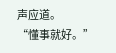声应道。
“懂事就好。”